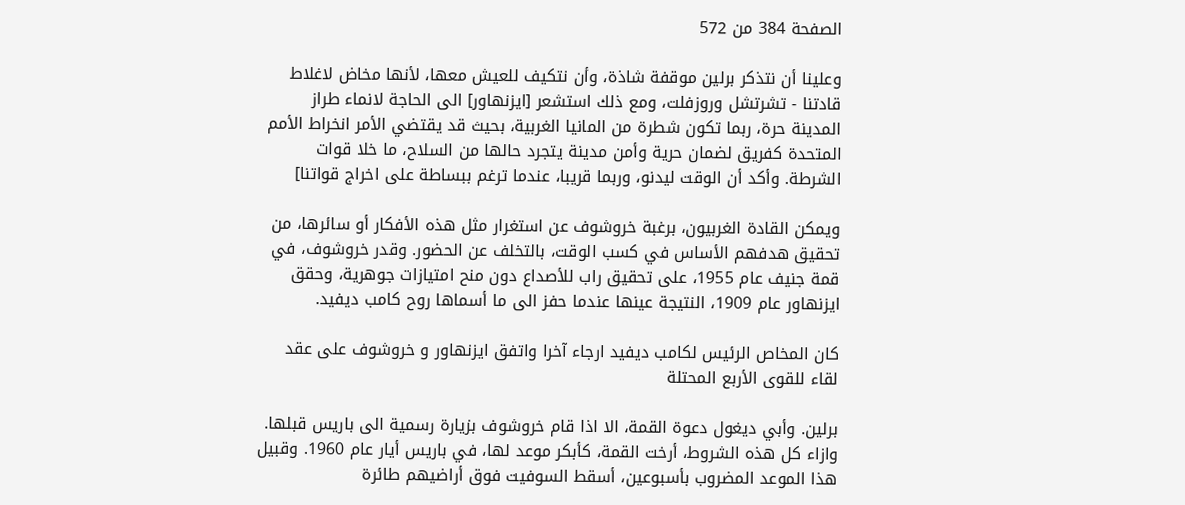الصفحة 384 من 572

وعلينا أن نتذكر برلين موقفة شاذة، وأن نتكيف للعيش معها، لأنها مخاض لاغلاط قادتنا - تشرتشل وروزفلت، ومع ذلك استشعر [ايزنهاور] الى الحاجة لانماء طراز المدينة حرة، ربما تكون شطرة من المانيا الغربية، بحيث قد يقتضي الأمر انخراط الأمم المتحدة كفريق لضمان حرية وأمن مدينة يتجرد حالها من السلاح، ما خلا قوات الشرطة. وأكد أن الوقت ليدنو، وربما قريبا، عندما ترغم ببساطة على اخراج قواتنا]

ويمكن القادة الغربيون، برغبة خروشوف عن استغرار مثل هذه الأفكار أو سائرها، من تحقيق هدفهم الأساس في كسب الوقت، بالتخلف عن الحضور. وقدر خروشوف، في قمة جنيف عام 1955، على تحقيق راب للأصداع دون منح امتيازات جوهرية، وحقق ايزنهاور عام 1909، النتيجة عينها عندما حفز الى ما أسماها روح كامب ديفيد.

كان المخاص الرئيس لكامب ديفيد ارجاء آخرا واتفق ايزنهاور و خروشوف على عقد لقاء للقوى الأربع المحتلة

برلين. وأبي ديغول دعوة القمة، الا اذا قام خروشوف بزيارة رسمية الى باريس قبلها. وازاء كل هذه الشروط، أرخت القمة، كأبكر موعد لها، في باريس أيار عام 1960. وقبيل هذا الموعد المضروب بأسبوعين، أسقط السوفيت فوق أراضيهم طائرة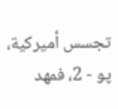تجسس أميركية، پو - 2، فمهد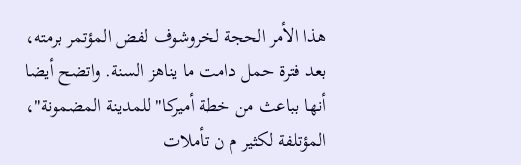هذا الأمر الحجة لخروشوف لفض المؤتمر برمته، بعد فترة حمل دامت ما يناهز السنة. واتضح أيضا أنها بباعث من خطة أميركا"للمدينة المضمونة"، المؤتلفة لكثير م ن تأملات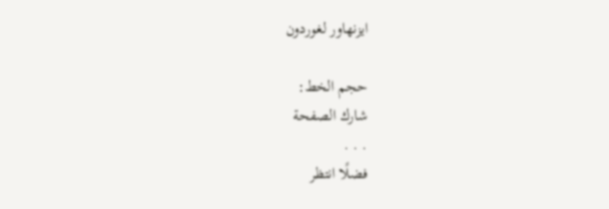ايزنهاور لغوردون

حجم الخط:
شارك الصفحة
. . .
فضلًا انتظر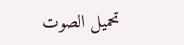تحميل الصوت